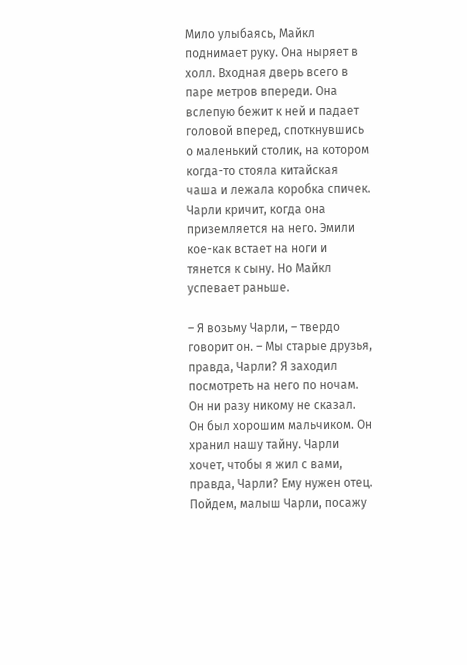Мило улыбаясь, Майкл поднимает руку. Она ныряет в холл. Входная дверь всего в паре метров впереди. Она вслепую бежит к ней и падает головой вперед, споткнувшись о маленький столик, на котором когда-то стояла китайская чаша и лежала коробка спичек. Чарли кричит, когда она приземляется на него. Эмили кое-как встает на ноги и тянется к сыну. Но Майкл успевает раньше.

– Я возьму Чарли, – твердо говорит он. – Мы старые друзья, правда, Чарли? Я заходил посмотреть на него по ночам. Он ни разу никому не сказал. Он был хорошим мальчиком. Он хранил нашу тайну. Чарли хочет, чтобы я жил с вами, правда, Чарли? Ему нужен отец. Пойдем, малыш Чарли, посажу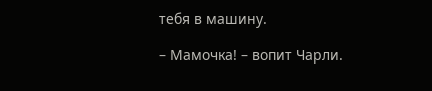тебя в машину.

– Мамочка! – вопит Чарли.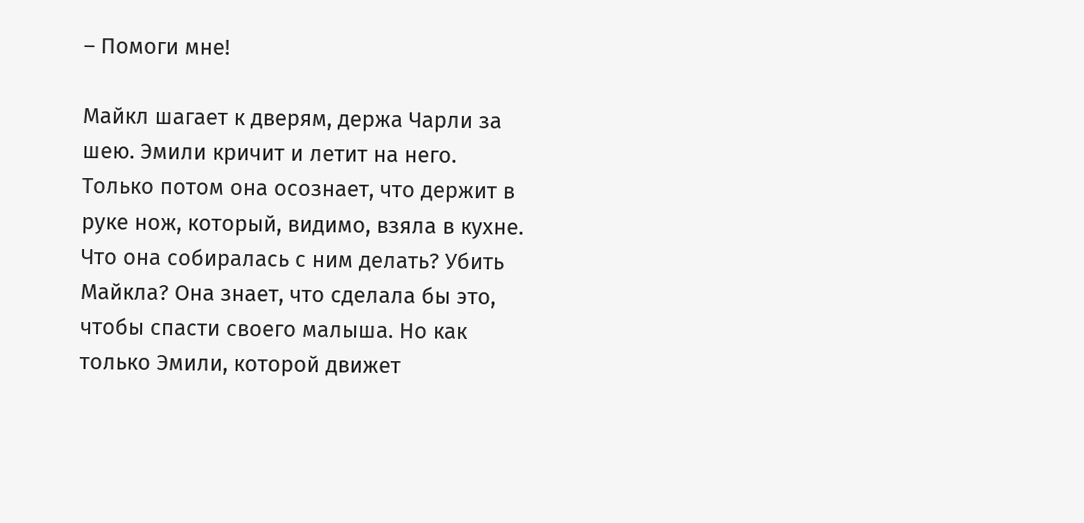– Помоги мне!

Майкл шагает к дверям, держа Чарли за шею. Эмили кричит и летит на него. Только потом она осознает, что держит в руке нож, который, видимо, взяла в кухне. Что она собиралась с ним делать? Убить Майкла? Она знает, что сделала бы это, чтобы спасти своего малыша. Но как только Эмили, которой движет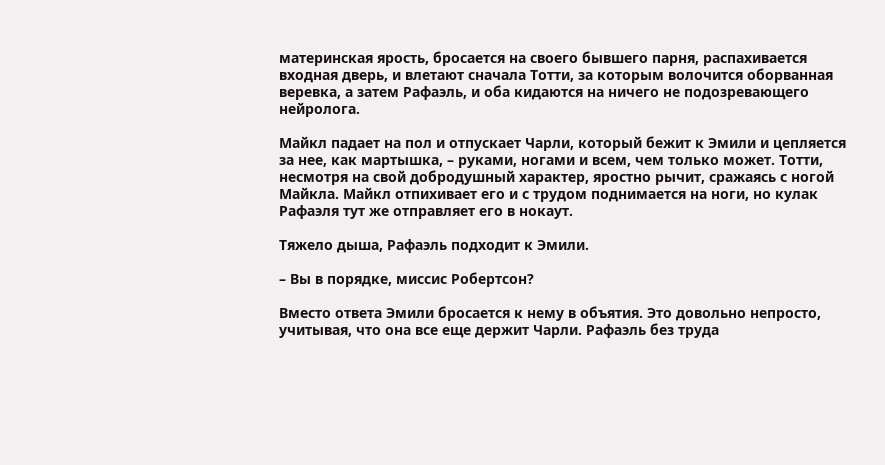материнская ярость, бросается на своего бывшего парня, распахивается входная дверь, и влетают сначала Тотти, за которым волочится оборванная веревка, а затем Рафаэль, и оба кидаются на ничего не подозревающего нейролога.

Майкл падает на пол и отпускает Чарли, который бежит к Эмили и цепляется за нее, как мартышка, – руками, ногами и всем, чем только может. Тотти, несмотря на свой добродушный характер, яростно рычит, сражаясь с ногой Майкла. Майкл отпихивает его и с трудом поднимается на ноги, но кулак Рафаэля тут же отправляет его в нокаут.

Тяжело дыша, Рафаэль подходит к Эмили.

– Вы в порядке, миссис Робертсон?

Вместо ответа Эмили бросается к нему в объятия. Это довольно непросто, учитывая, что она все еще держит Чарли. Рафаэль без труда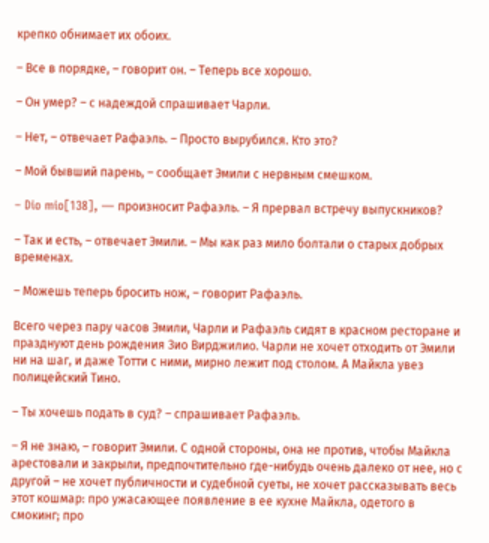крепко обнимает их обоих.

– Все в порядке, – говорит он. – Теперь все хорошо.

– Он умер? – с надеждой спрашивает Чарли.

– Нет, – отвечает Рафаэль. – Просто вырубился. Кто это?

– Мой бывший парень, – сообщает Эмили с нервным смешком.

– Dio mio[138], — произносит Рафаэль. – Я прервал встречу выпускников?

– Так и есть, – отвечает Эмили. – Мы как раз мило болтали о старых добрых временах.

– Можешь теперь бросить нож, – говорит Рафаэль.

Всего через пару часов Эмили, Чарли и Рафаэль сидят в красном ресторане и празднуют день рождения Зио Вирджилио. Чарли не хочет отходить от Эмили ни на шаг, и даже Тотти с ними, мирно лежит под столом. А Майкла увез полицейский Тино.

– Ты хочешь подать в суд? – спрашивает Рафаэль.

– Я не знаю, – говорит Эмили. С одной стороны, она не против, чтобы Майкла арестовали и закрыли, предпочтительно где-нибудь очень далеко от нее, но с другой – не хочет публичности и судебной суеты, не хочет рассказывать весь этот кошмар: про ужасающее появление в ее кухне Майкла, одетого в смокинг; про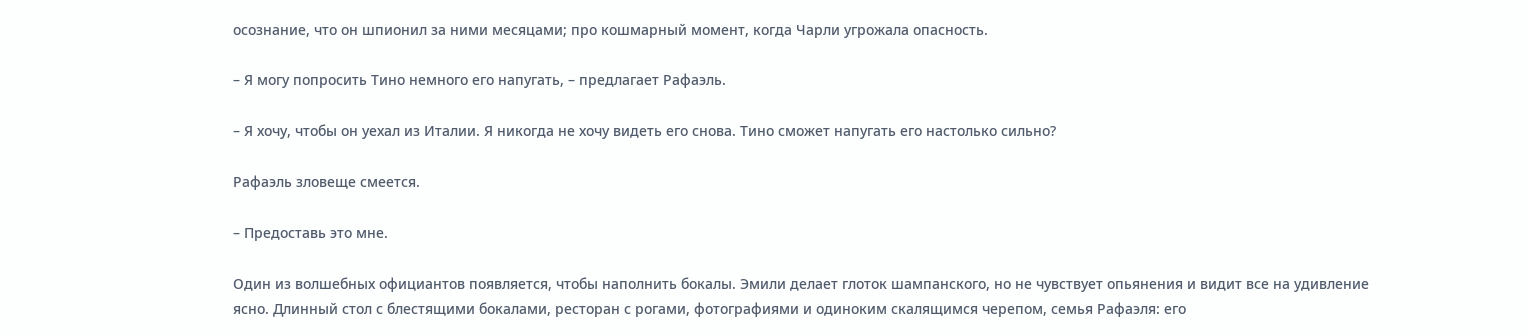осознание, что он шпионил за ними месяцами; про кошмарный момент, когда Чарли угрожала опасность.

– Я могу попросить Тино немного его напугать, – предлагает Рафаэль.

– Я хочу, чтобы он уехал из Италии. Я никогда не хочу видеть его снова. Тино сможет напугать его настолько сильно?

Рафаэль зловеще смеется.

– Предоставь это мне.

Один из волшебных официантов появляется, чтобы наполнить бокалы. Эмили делает глоток шампанского, но не чувствует опьянения и видит все на удивление ясно. Длинный стол с блестящими бокалами, ресторан с рогами, фотографиями и одиноким скалящимся черепом, семья Рафаэля: его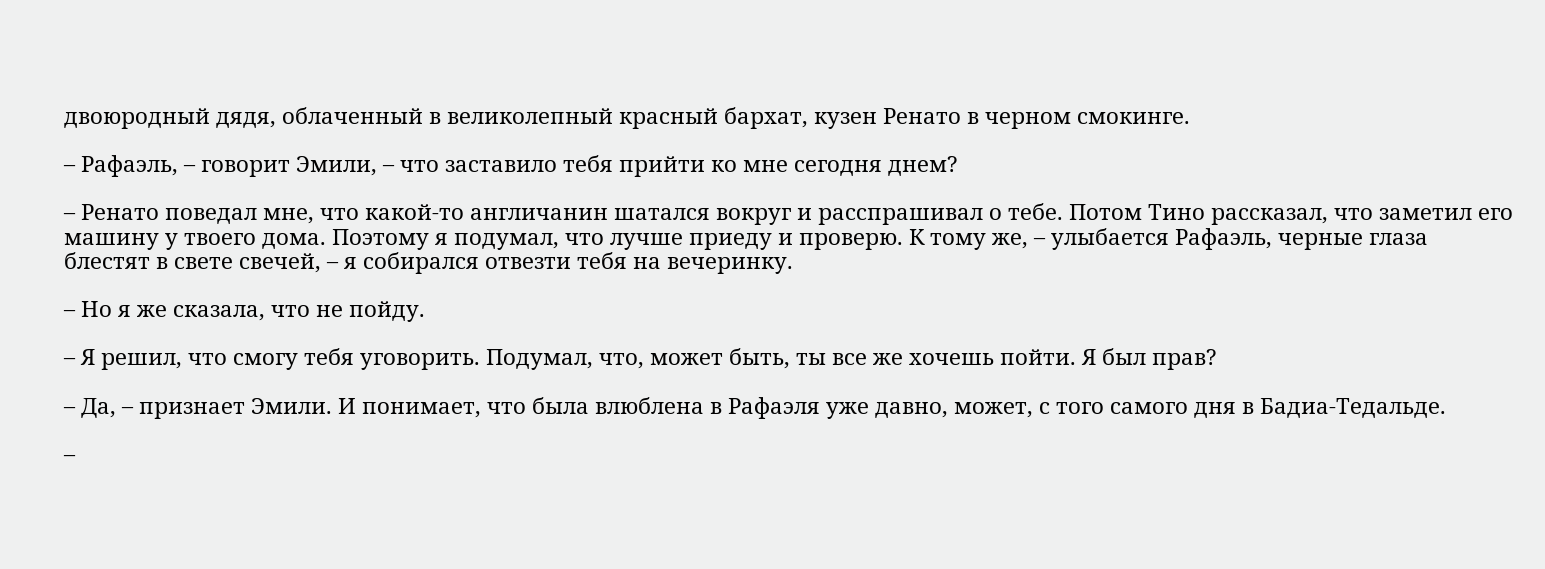двоюродный дядя, облаченный в великолепный красный бархат, кузен Ренато в черном смокинге.

– Рафаэль, – говорит Эмили, – что заставило тебя прийти ко мне сегодня днем?

– Ренато поведал мне, что какой-то англичанин шатался вокруг и расспрашивал о тебе. Потом Тино рассказал, что заметил его машину у твоего дома. Поэтому я подумал, что лучше приеду и проверю. К тому же, – улыбается Рафаэль, черные глаза блестят в свете свечей, – я собирался отвезти тебя на вечеринку.

– Но я же сказала, что не пойду.

– Я решил, что смогу тебя уговорить. Подумал, что, может быть, ты все же хочешь пойти. Я был прав?

– Да, – признает Эмили. И понимает, что была влюблена в Рафаэля уже давно, может, с того самого дня в Бадиа-Тедальде.

–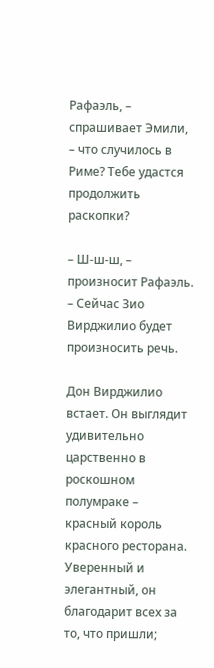Рафаэль, – спрашивает Эмили, – что случилось в Риме? Тебе удастся продолжить раскопки?

– Ш-ш-ш, – произносит Рафаэль. – Сейчас Зио Вирджилио будет произносить речь.

Дон Вирджилио встает. Он выглядит удивительно царственно в роскошном полумраке – красный король красного ресторана. Уверенный и элегантный, он благодарит всех за то, что пришли;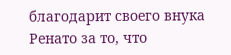благодарит своего внука Ренато за то, что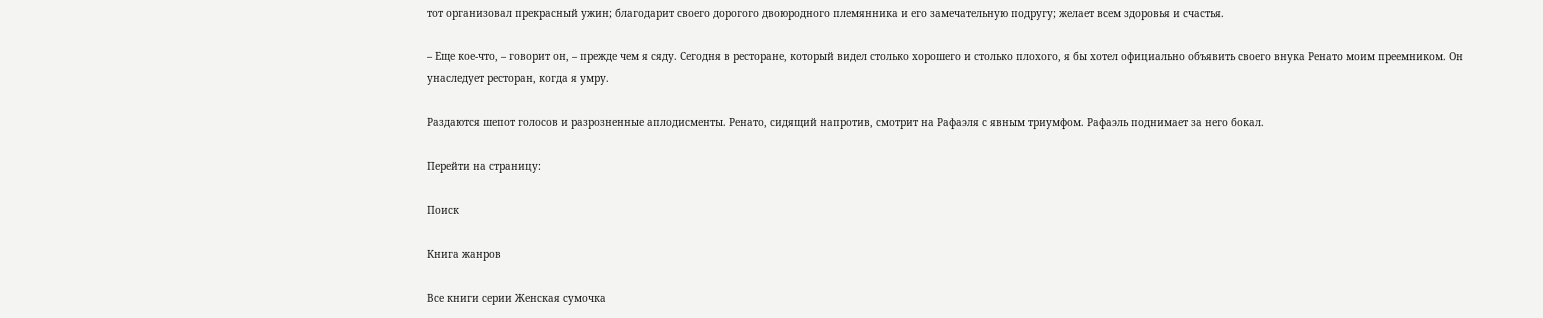тот организовал прекрасный ужин; благодарит своего дорогого двоюродного племянника и его замечательную подругу; желает всем здоровья и счастья.

– Еще кое-что, – говорит он, – прежде чем я сяду. Сегодня в ресторане, который видел столько хорошего и столько плохого, я бы хотел официально объявить своего внука Ренато моим преемником. Он унаследует ресторан, когда я умру.

Раздаются шепот голосов и разрозненные аплодисменты. Ренато, сидящий напротив, смотрит на Рафаэля с явным триумфом. Рафаэль поднимает за него бокал.

Перейти на страницу:

Поиск

Книга жанров

Все книги серии Женская сумочка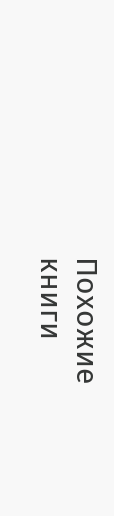Похожие книги